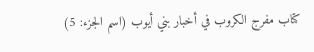كتاب مفرج الكروب في أخبار بني أيوب (اسم الجزء: 5)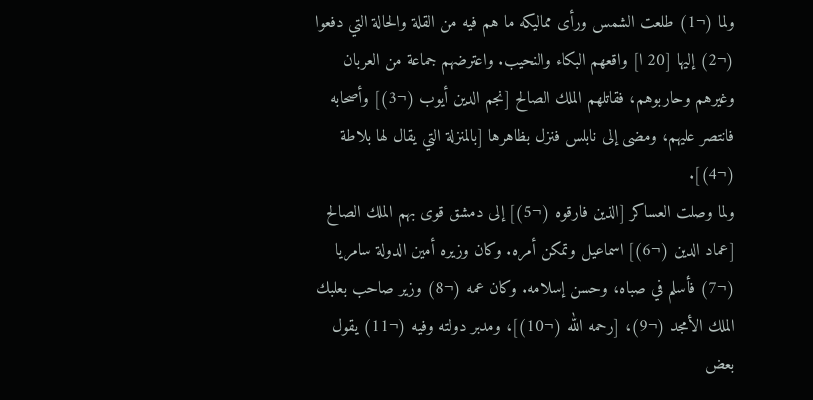ولما (¬1) طلعت الشمس ورأى مماليكه ما هم فيه من القلة والحالة التي دفعوا (¬2) إليها [20 ا] واقعهم البكاء والنحيب. واعترضهم جماعة من العربان وغيرهم وحاربوهم، فقاتلهم الملك الصالح [نجم الدين أيوب (¬3)] وأصحابه فانتصر عليهم، ومضى إلى نابلس فنزل بظاهرها [بالمنزلة التي يقال لها بلاطة (¬4)].
ولما وصلت العساكر [الذين فارقوه (¬5)] إلى دمشق قوى بهم الملك الصالح [عماد الدين (¬6)] اسماعيل وتمكن أمره. وكان وزيره أمين الدولة سامريا (¬7) فأسلم في صباه، وحسن إسلامه. وكان عمه (¬8) وزير صاحب بعلبك الملك الأمجد (¬9)، [رحمه الله (¬10)]، ومدبر دولته وفيه (¬11) يقول بعض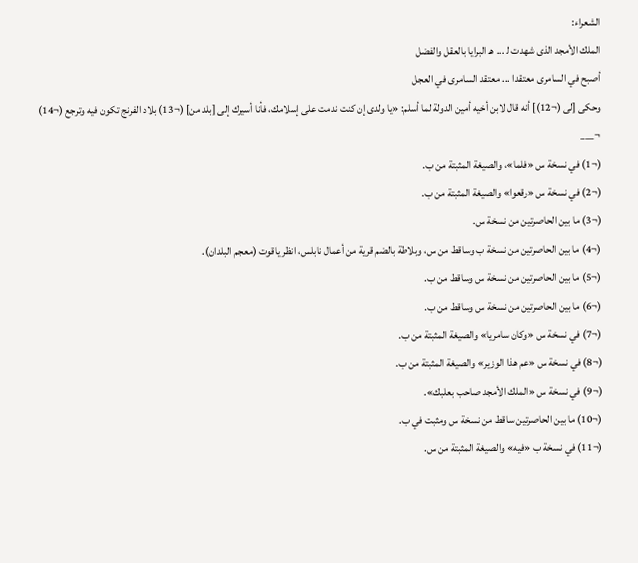الشعراء:
الملك الأمجد الذى شهدت ل‍ ... هـ البرايا بالعقل والفضل
أصبح في السامرى معتقدا ... معتقد السامرى في العجل
وحكى [لى (¬12)] أنه قال لابن أخيه أمين الدولة لما أسلم: «يا ولدى إن كنت ندمت على إسلامك، فأنا أسيرك إلى [بلد من] (¬13) بلاد الفرنج تكون فيه وترجع (¬14)
¬___
(¬1) في نسخة س «فلما»، والصيغة المثبتة من ب.
(¬2) في نسخة س «رقعوا» والصيغة المثبتة من ب.
(¬3) ما بين الحاصرتين من نسخة س.
(¬4) ما بين الحاصرتين من نسخة ب وساقط من س، وبلاطة بالضم قرية من أعمال نابلس، انظر ياقوت (معجم البلدان).
(¬5) ما بين الحاصرتين من نسخة س وساقط من ب.
(¬6) ما بين الحاصرتين من نسخة س وساقط من ب.
(¬7) في نسخة س «وكان سامريا» والصيغة المثبتة من ب.
(¬8) في نسخة س «عم هذا الوزير» والصيغة المثبتة من ب.
(¬9) في نسخة س «الملك الأمجد صاحب بعلبك».
(¬10) ما بين الحاصرتين ساقط من نسخة س ومثبت في ب.
(¬11) في نسخة ب «فيه» والصيغة المثبتة من س.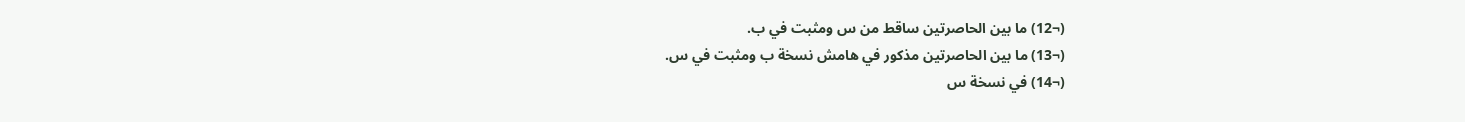(¬12) ما بين الحاصرتين ساقط من س ومثبت في ب.
(¬13) ما بين الحاصرتين مذكور في هامش نسخة ب ومثبت في س.
(¬14) في نسخة س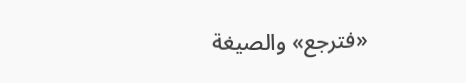«فترجع» والصيغة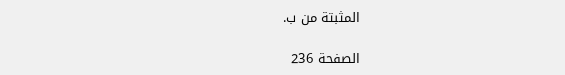المثبتة من ب.

الصفحة 236